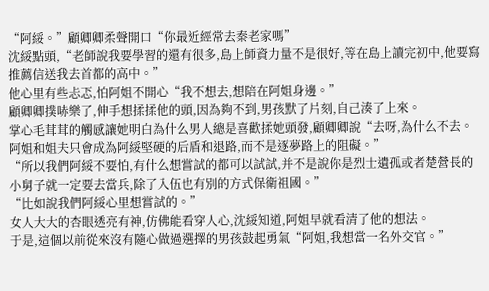“阿綏。”顧卿卿柔聲開口“你最近經常去秦老家嗎”
沈綏點頭,“老師說我要學習的還有很多,島上師資力量不是很好,等在島上讀完初中,他要寫推薦信送我去首都的高中。”
他心里有些忐忑,怕阿姐不開心“我不想去,想陪在阿姐身邊。”
顧卿卿撲哧樂了,伸手想揉揉他的頭,因為夠不到,男孩默了片刻,自己湊了上來。
掌心毛茸茸的觸感讓她明白為什么男人總是喜歡揉她頭發,顧卿卿說“去呀,為什么不去。阿姐和姐夫只會成為阿綏堅硬的后盾和退路,而不是逐夢路上的阻礙。”
“所以我們阿綏不要怕,有什么想嘗試的都可以試試,并不是說你是烈士遺孤或者楚營長的小舅子就一定要去當兵,除了入伍也有別的方式保衛祖國。”
“比如說我們阿綏心里想嘗試的。”
女人大大的杏眼透亮有神,仿佛能看穿人心,沈綏知道,阿姐早就看清了他的想法。
于是,這個以前從來沒有隨心做過選擇的男孩鼓起勇氣“阿姐,我想當一名外交官。”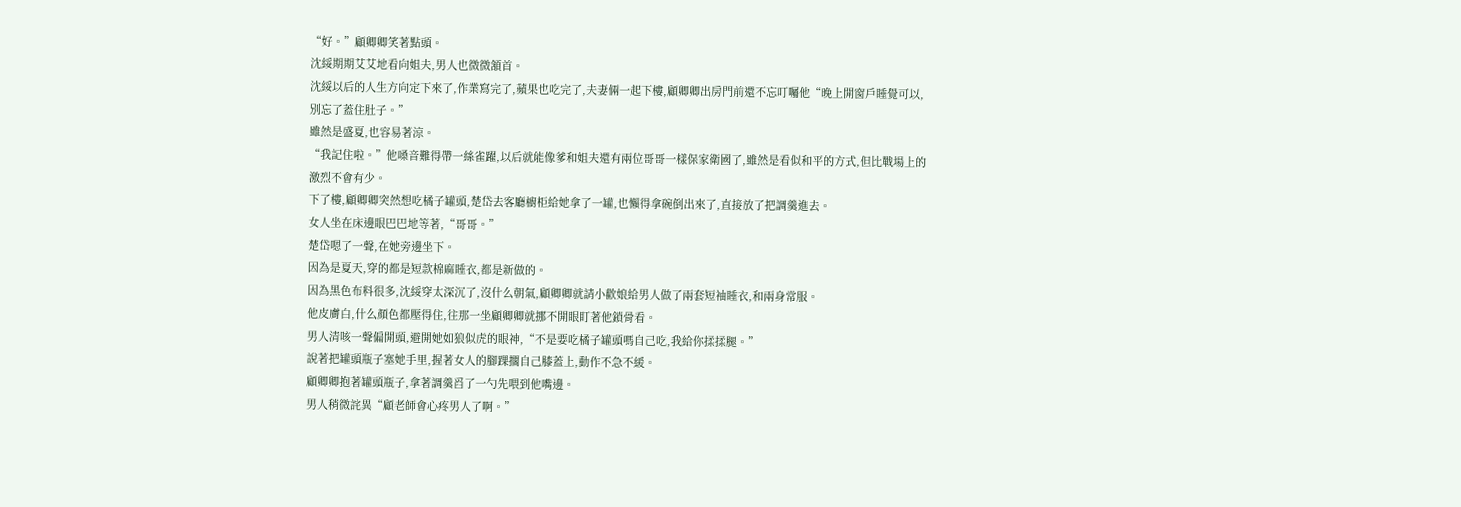“好。”顧卿卿笑著點頭。
沈綏期期艾艾地看向姐夫,男人也微微頷首。
沈綏以后的人生方向定下來了,作業寫完了,蘋果也吃完了,夫妻倆一起下樓,顧卿卿出房門前還不忘叮囑他“晚上開窗戶睡覺可以,別忘了蓋住肚子。”
雖然是盛夏,也容易著涼。
“我記住啦。”他嗓音難得帶一絲雀躍,以后就能像爹和姐夫還有兩位哥哥一樣保家衛國了,雖然是看似和平的方式,但比戰場上的激烈不會有少。
下了樓,顧卿卿突然想吃橘子罐頭,楚岱去客廳櫥柜給她拿了一罐,也懶得拿碗倒出來了,直接放了把調羹進去。
女人坐在床邊眼巴巴地等著,“哥哥。”
楚岱嗯了一聲,在她旁邊坐下。
因為是夏天,穿的都是短款棉麻睡衣,都是新做的。
因為黑色布料很多,沈綏穿太深沉了,沒什么朝氣,顧卿卿就請小歡娘給男人做了兩套短袖睡衣,和兩身常服。
他皮膚白,什么顏色都壓得住,往那一坐顧卿卿就挪不開眼盯著他鎖骨看。
男人清咳一聲偏開頭,避開她如狼似虎的眼神,“不是要吃橘子罐頭嗎自己吃,我給你揉揉腿。”
說著把罐頭瓶子塞她手里,握著女人的腳踝擱自己膝蓋上,動作不急不緩。
顧卿卿抱著罐頭瓶子,拿著調羹舀了一勺先喂到他嘴邊。
男人稍微詫異“顧老師會心疼男人了啊。”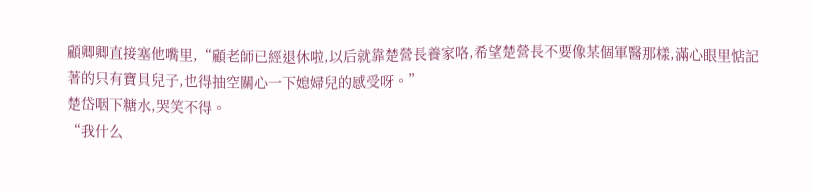顧卿卿直接塞他嘴里,“顧老師已經退休啦,以后就靠楚營長養家咯,希望楚營長不要像某個軍醫那樣,滿心眼里惦記著的只有寶貝兒子,也得抽空關心一下媳婦兒的感受呀。”
楚岱咽下糖水,哭笑不得。
“我什么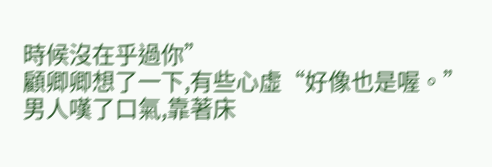時候沒在乎過你”
顧卿卿想了一下,有些心虛“好像也是喔。”
男人嘆了口氣,靠著床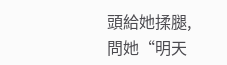頭給她揉腿,問她“明天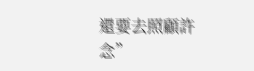還要去照顧許念”